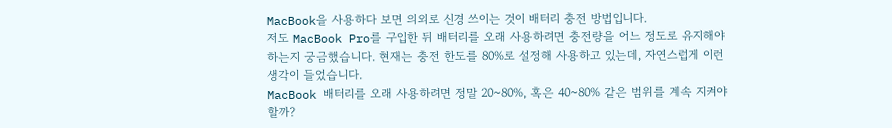MacBook을 사용하다 보면 의외로 신경 쓰이는 것이 배터리 충전 방법입니다.
저도 MacBook Pro를 구입한 뒤 배터리를 오래 사용하려면 충전량을 어느 정도로 유지해야 하는지 궁금했습니다. 현재는 충전 한도를 80%로 설정해 사용하고 있는데, 자연스럽게 이런 생각이 들었습니다.
MacBook 배터리를 오래 사용하려면 정말 20~80%, 혹은 40~80% 같은 범위를 계속 지켜야 할까?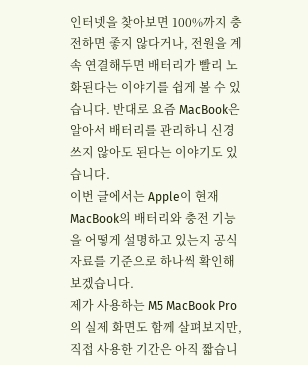인터넷을 찾아보면 100%까지 충전하면 좋지 않다거나, 전원을 계속 연결해두면 배터리가 빨리 노화된다는 이야기를 쉽게 볼 수 있습니다. 반대로 요즘 MacBook은 알아서 배터리를 관리하니 신경 쓰지 않아도 된다는 이야기도 있습니다.
이번 글에서는 Apple이 현재 MacBook의 배터리와 충전 기능을 어떻게 설명하고 있는지 공식 자료를 기준으로 하나씩 확인해보겠습니다.
제가 사용하는 M5 MacBook Pro의 실제 화면도 함께 살펴보지만, 직접 사용한 기간은 아직 짧습니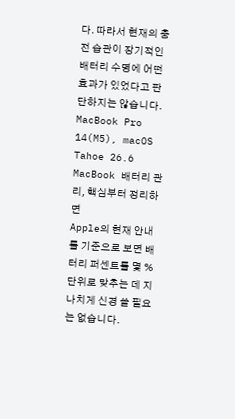다. 따라서 현재의 충전 습관이 장기적인 배터리 수명에 어떤 효과가 있었다고 판단하지는 않습니다.
MacBook Pro 14(M5), macOS Tahoe 26.6
MacBook 배터리 관리, 핵심부터 정리하면
Apple의 현재 안내를 기준으로 보면 배터리 퍼센트를 몇 % 단위로 맞추는 데 지나치게 신경 쓸 필요는 없습니다.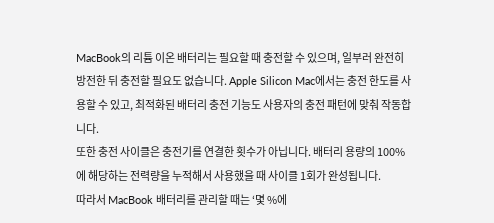MacBook의 리튬 이온 배터리는 필요할 때 충전할 수 있으며, 일부러 완전히 방전한 뒤 충전할 필요도 없습니다. Apple Silicon Mac에서는 충전 한도를 사용할 수 있고, 최적화된 배터리 충전 기능도 사용자의 충전 패턴에 맞춰 작동합니다.
또한 충전 사이클은 충전기를 연결한 횟수가 아닙니다. 배터리 용량의 100%에 해당하는 전력량을 누적해서 사용했을 때 사이클 1회가 완성됩니다.
따라서 MacBook 배터리를 관리할 때는 ‘몇 %에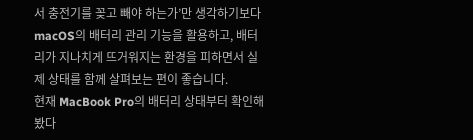서 충전기를 꽂고 빼야 하는가’만 생각하기보다 macOS의 배터리 관리 기능을 활용하고, 배터리가 지나치게 뜨거워지는 환경을 피하면서 실제 상태를 함께 살펴보는 편이 좋습니다.
현재 MacBook Pro의 배터리 상태부터 확인해봤다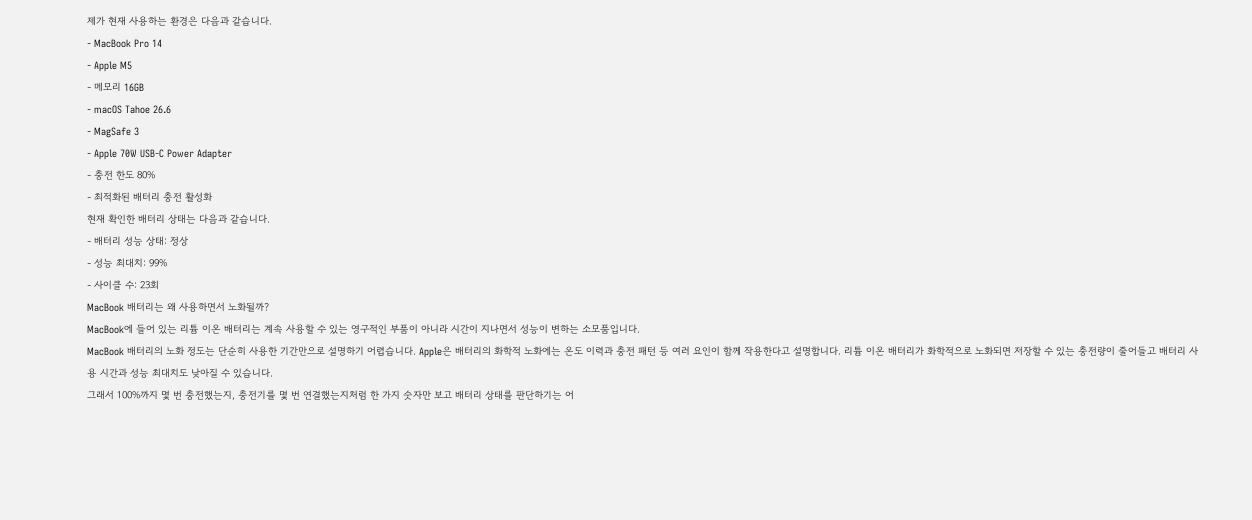제가 현재 사용하는 환경은 다음과 같습니다.
- MacBook Pro 14
- Apple M5
- 메모리 16GB
- macOS Tahoe 26.6
- MagSafe 3
- Apple 70W USB-C Power Adapter
- 충전 한도 80%
- 최적화된 배터리 충전 활성화
현재 확인한 배터리 상태는 다음과 같습니다.
- 배터리 성능 상태: 정상
- 성능 최대치: 99%
- 사이클 수: 23회
MacBook 배터리는 왜 사용하면서 노화될까?
MacBook에 들어 있는 리튬 이온 배터리는 계속 사용할 수 있는 영구적인 부품이 아니라 시간이 지나면서 성능이 변하는 소모품입니다.
MacBook 배터리의 노화 정도는 단순히 사용한 기간만으로 설명하기 어렵습니다. Apple은 배터리의 화학적 노화에는 온도 이력과 충전 패턴 등 여러 요인이 함께 작용한다고 설명합니다. 리튬 이온 배터리가 화학적으로 노화되면 저장할 수 있는 충전량이 줄어들고 배터리 사용 시간과 성능 최대치도 낮아질 수 있습니다.
그래서 100%까지 몇 번 충전했는지, 충전기를 몇 번 연결했는지처럼 한 가지 숫자만 보고 배터리 상태를 판단하기는 어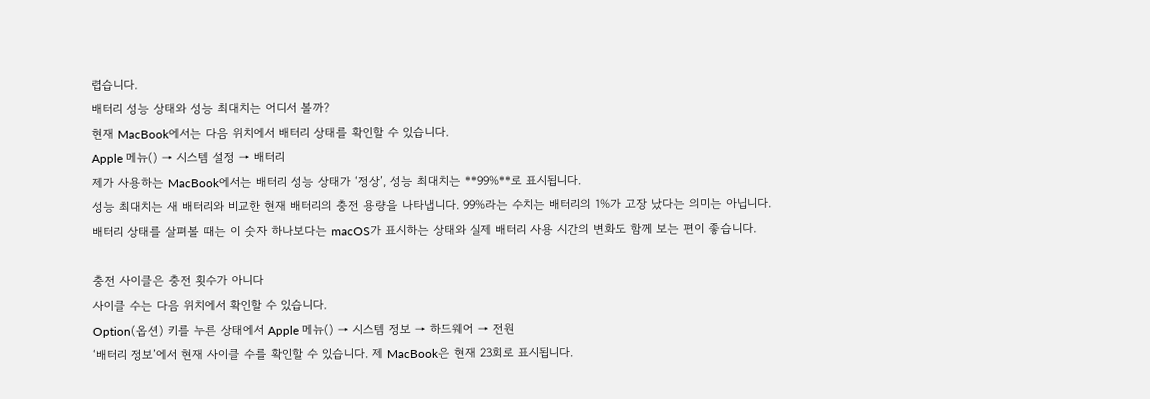렵습니다.
배터리 성능 상태와 성능 최대치는 어디서 볼까?
현재 MacBook에서는 다음 위치에서 배터리 상태를 확인할 수 있습니다.
Apple 메뉴() → 시스템 설정 → 배터리
제가 사용하는 MacBook에서는 배터리 성능 상태가 ‘정상’, 성능 최대치는 **99%**로 표시됩니다.
성능 최대치는 새 배터리와 비교한 현재 배터리의 충전 용량을 나타냅니다. 99%라는 수치는 배터리의 1%가 고장 났다는 의미는 아닙니다.
배터리 상태를 살펴볼 때는 이 숫자 하나보다는 macOS가 표시하는 상태와 실제 배터리 사용 시간의 변화도 함께 보는 편이 좋습니다.

충전 사이클은 충전 횟수가 아니다
사이클 수는 다음 위치에서 확인할 수 있습니다.
Option(옵션) 키를 누른 상태에서 Apple 메뉴() → 시스템 정보 → 하드웨어 → 전원
‘배터리 정보’에서 현재 사이클 수를 확인할 수 있습니다. 제 MacBook은 현재 23회로 표시됩니다.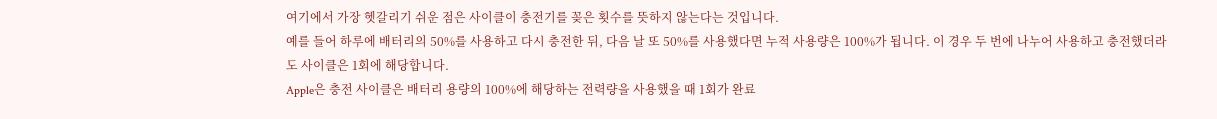여기에서 가장 헷갈리기 쉬운 점은 사이클이 충전기를 꽂은 횟수를 뜻하지 않는다는 것입니다.
예를 들어 하루에 배터리의 50%를 사용하고 다시 충전한 뒤, 다음 날 또 50%를 사용했다면 누적 사용량은 100%가 됩니다. 이 경우 두 번에 나누어 사용하고 충전했더라도 사이클은 1회에 해당합니다.
Apple은 충전 사이클은 배터리 용량의 100%에 해당하는 전력량을 사용했을 때 1회가 완료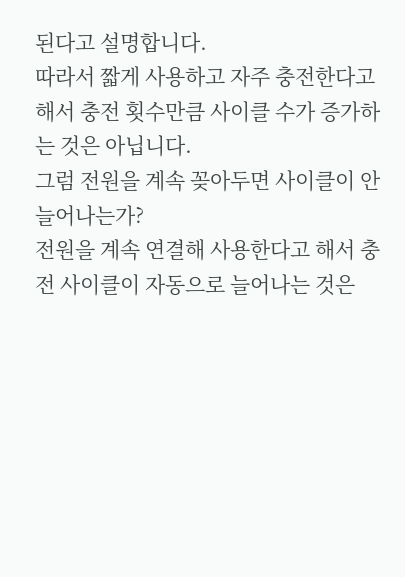된다고 설명합니다.
따라서 짧게 사용하고 자주 충전한다고 해서 충전 횟수만큼 사이클 수가 증가하는 것은 아닙니다.
그럼 전원을 계속 꽂아두면 사이클이 안 늘어나는가?
전원을 계속 연결해 사용한다고 해서 충전 사이클이 자동으로 늘어나는 것은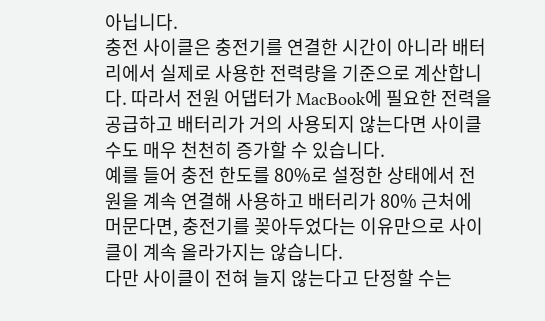아닙니다.
충전 사이클은 충전기를 연결한 시간이 아니라 배터리에서 실제로 사용한 전력량을 기준으로 계산합니다. 따라서 전원 어댑터가 MacBook에 필요한 전력을 공급하고 배터리가 거의 사용되지 않는다면 사이클 수도 매우 천천히 증가할 수 있습니다.
예를 들어 충전 한도를 80%로 설정한 상태에서 전원을 계속 연결해 사용하고 배터리가 80% 근처에 머문다면, 충전기를 꽂아두었다는 이유만으로 사이클이 계속 올라가지는 않습니다.
다만 사이클이 전혀 늘지 않는다고 단정할 수는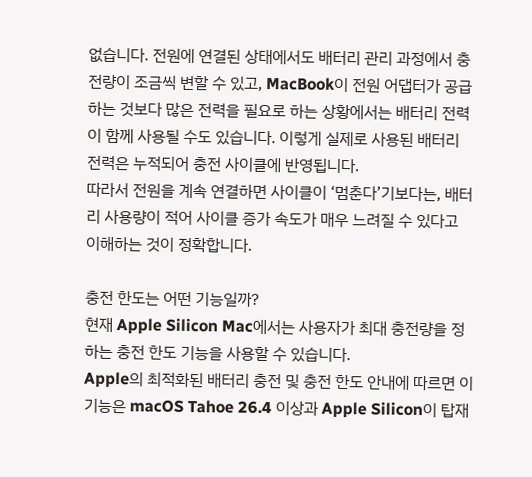없습니다. 전원에 연결된 상태에서도 배터리 관리 과정에서 충전량이 조금씩 변할 수 있고, MacBook이 전원 어댑터가 공급하는 것보다 많은 전력을 필요로 하는 상황에서는 배터리 전력이 함께 사용될 수도 있습니다. 이렇게 실제로 사용된 배터리 전력은 누적되어 충전 사이클에 반영됩니다.
따라서 전원을 계속 연결하면 사이클이 ‘멈춘다’기보다는, 배터리 사용량이 적어 사이클 증가 속도가 매우 느려질 수 있다고 이해하는 것이 정확합니다.

충전 한도는 어떤 기능일까?
현재 Apple Silicon Mac에서는 사용자가 최대 충전량을 정하는 충전 한도 기능을 사용할 수 있습니다.
Apple의 최적화된 배터리 충전 및 충전 한도 안내에 따르면 이 기능은 macOS Tahoe 26.4 이상과 Apple Silicon이 탑재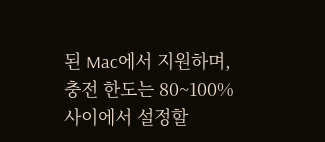된 Mac에서 지원하며, 충전 한도는 80~100% 사이에서 설정할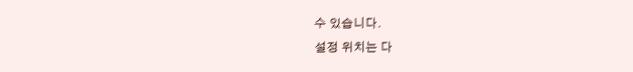수 있습니다.
설정 위치는 다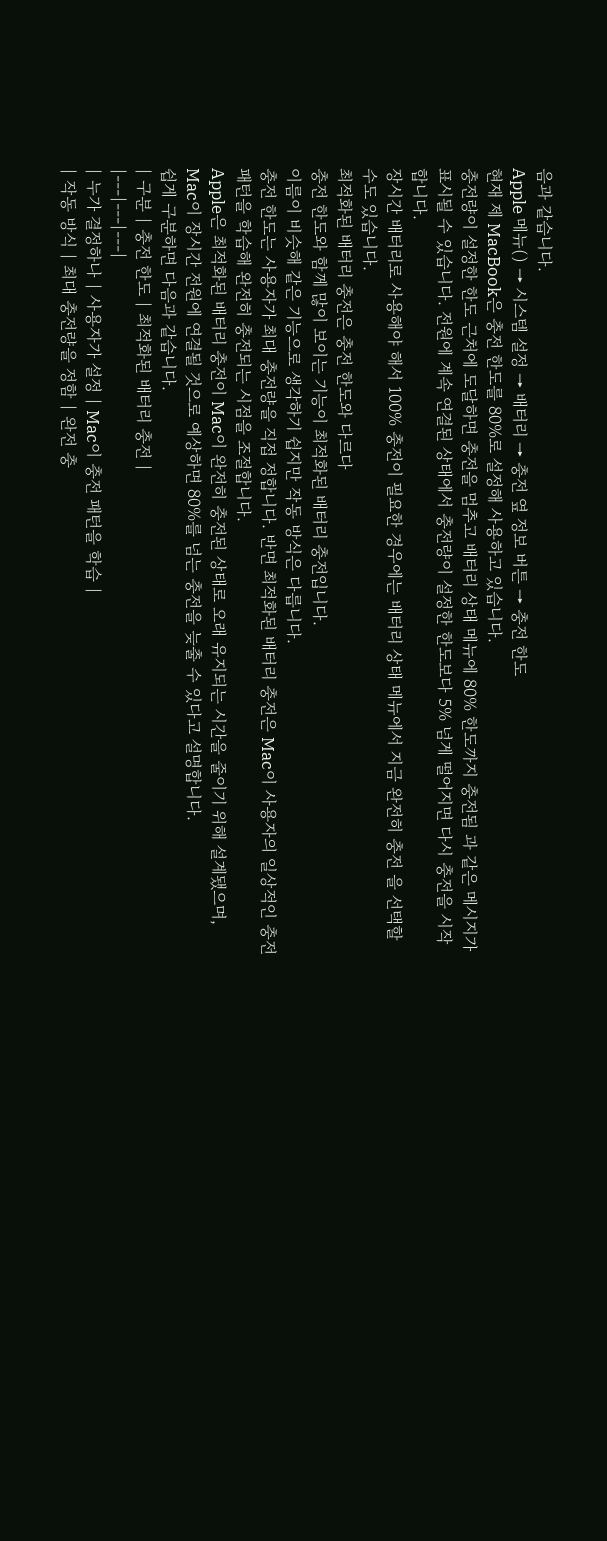음과 같습니다.
Apple 메뉴() → 시스템 설정 → 배터리 → 충전 옆 정보 버튼 → 충전 한도
현재 제 MacBook은 충전 한도를 80%로 설정해 사용하고 있습니다.
충전량이 설정한 한도 근처에 도달하면 충전을 멈추고 배터리 상태 메뉴에 80% 한도까지 충전됨 과 같은 메시지가 표시될 수 있습니다. 전원에 계속 연결된 상태에서 충전량이 설정한 한도보다 5% 넘게 떨어지면 다시 충전을 시작합니다.
장시간 배터리로 사용해야 해서 100% 충전이 필요한 경우에는 배터리 상태 메뉴에서 지금 완전히 충전 을 선택할 수도 있습니다.
최적화된 배터리 충전은 충전 한도와 다르다
충전 한도와 함께 많이 보이는 기능이 최적화된 배터리 충전입니다.
이름이 비슷해 같은 기능으로 생각하기 쉽지만 작동 방식은 다릅니다.
충전 한도는 사용자가 최대 충전량을 직접 정합니다. 반면 최적화된 배터리 충전은 Mac이 사용자의 일상적인 충전 패턴을 학습해 완전히 충전되는 시점을 조절합니다.
Apple은 최적화된 배터리 충전이 Mac이 완전히 충전된 상태로 오래 유지되는 시간을 줄이기 위해 설계됐으며, Mac이 장시간 전원에 연결될 것으로 예상하면 80%를 넘는 충전을 늦출 수 있다고 설명합니다.
쉽게 구분하면 다음과 같습니다.
| 구분 | 충전 한도 | 최적화된 배터리 충전 |
|---|---|---|
| 누가 결정하나 | 사용자가 설정 | Mac이 충전 패턴을 학습 |
| 작동 방식 | 최대 충전량을 정함 | 완전 충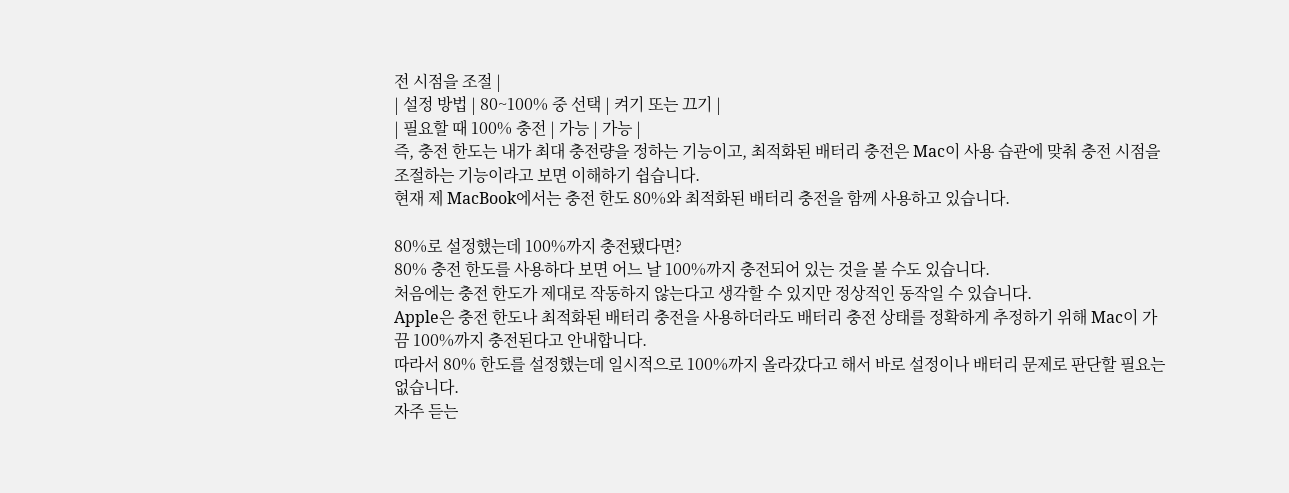전 시점을 조절 |
| 설정 방법 | 80~100% 중 선택 | 켜기 또는 끄기 |
| 필요할 때 100% 충전 | 가능 | 가능 |
즉, 충전 한도는 내가 최대 충전량을 정하는 기능이고, 최적화된 배터리 충전은 Mac이 사용 습관에 맞춰 충전 시점을 조절하는 기능이라고 보면 이해하기 쉽습니다.
현재 제 MacBook에서는 충전 한도 80%와 최적화된 배터리 충전을 함께 사용하고 있습니다.

80%로 설정했는데 100%까지 충전됐다면?
80% 충전 한도를 사용하다 보면 어느 날 100%까지 충전되어 있는 것을 볼 수도 있습니다.
처음에는 충전 한도가 제대로 작동하지 않는다고 생각할 수 있지만 정상적인 동작일 수 있습니다.
Apple은 충전 한도나 최적화된 배터리 충전을 사용하더라도 배터리 충전 상태를 정확하게 추정하기 위해 Mac이 가끔 100%까지 충전된다고 안내합니다.
따라서 80% 한도를 설정했는데 일시적으로 100%까지 올라갔다고 해서 바로 설정이나 배터리 문제로 판단할 필요는 없습니다.
자주 듣는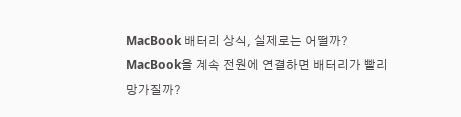MacBook 배터리 상식, 실제로는 어떨까?
MacBook을 계속 전원에 연결하면 배터리가 빨리 망가질까?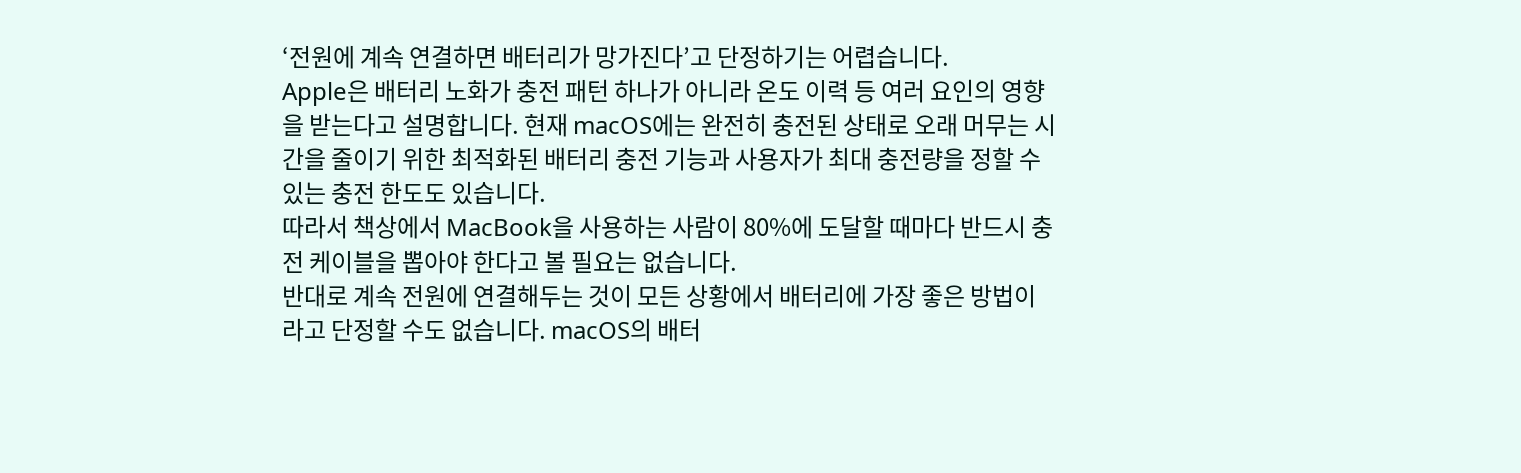‘전원에 계속 연결하면 배터리가 망가진다’고 단정하기는 어렵습니다.
Apple은 배터리 노화가 충전 패턴 하나가 아니라 온도 이력 등 여러 요인의 영향을 받는다고 설명합니다. 현재 macOS에는 완전히 충전된 상태로 오래 머무는 시간을 줄이기 위한 최적화된 배터리 충전 기능과 사용자가 최대 충전량을 정할 수 있는 충전 한도도 있습니다.
따라서 책상에서 MacBook을 사용하는 사람이 80%에 도달할 때마다 반드시 충전 케이블을 뽑아야 한다고 볼 필요는 없습니다.
반대로 계속 전원에 연결해두는 것이 모든 상황에서 배터리에 가장 좋은 방법이라고 단정할 수도 없습니다. macOS의 배터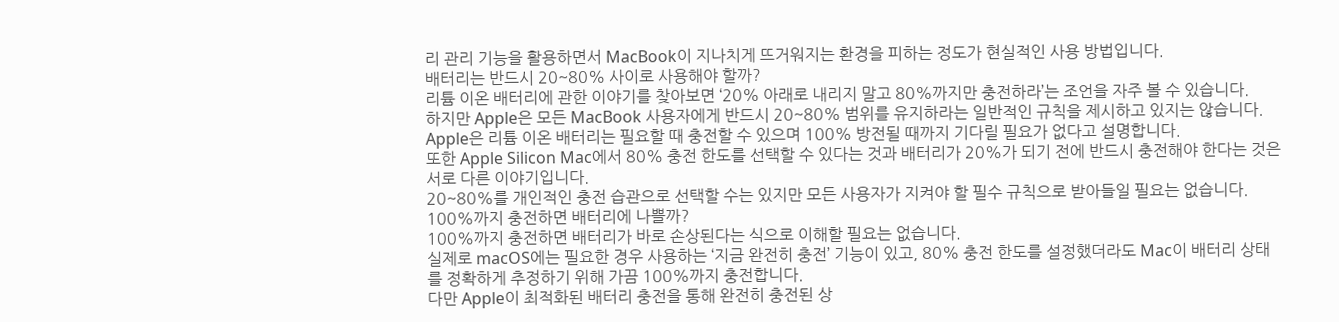리 관리 기능을 활용하면서 MacBook이 지나치게 뜨거워지는 환경을 피하는 정도가 현실적인 사용 방법입니다.
배터리는 반드시 20~80% 사이로 사용해야 할까?
리튬 이온 배터리에 관한 이야기를 찾아보면 ‘20% 아래로 내리지 말고 80%까지만 충전하라’는 조언을 자주 볼 수 있습니다.
하지만 Apple은 모든 MacBook 사용자에게 반드시 20~80% 범위를 유지하라는 일반적인 규칙을 제시하고 있지는 않습니다.
Apple은 리튬 이온 배터리는 필요할 때 충전할 수 있으며 100% 방전될 때까지 기다릴 필요가 없다고 설명합니다.
또한 Apple Silicon Mac에서 80% 충전 한도를 선택할 수 있다는 것과 배터리가 20%가 되기 전에 반드시 충전해야 한다는 것은 서로 다른 이야기입니다.
20~80%를 개인적인 충전 습관으로 선택할 수는 있지만 모든 사용자가 지켜야 할 필수 규칙으로 받아들일 필요는 없습니다.
100%까지 충전하면 배터리에 나쁠까?
100%까지 충전하면 배터리가 바로 손상된다는 식으로 이해할 필요는 없습니다.
실제로 macOS에는 필요한 경우 사용하는 ‘지금 완전히 충전’ 기능이 있고, 80% 충전 한도를 설정했더라도 Mac이 배터리 상태를 정확하게 추정하기 위해 가끔 100%까지 충전합니다.
다만 Apple이 최적화된 배터리 충전을 통해 완전히 충전된 상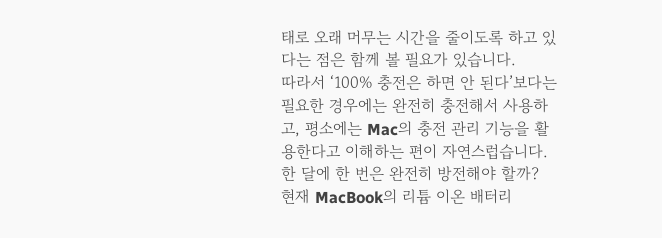태로 오래 머무는 시간을 줄이도록 하고 있다는 점은 함께 볼 필요가 있습니다.
따라서 ‘100% 충전은 하면 안 된다’보다는 필요한 경우에는 완전히 충전해서 사용하고, 평소에는 Mac의 충전 관리 기능을 활용한다고 이해하는 편이 자연스럽습니다.
한 달에 한 번은 완전히 방전해야 할까?
현재 MacBook의 리튬 이온 배터리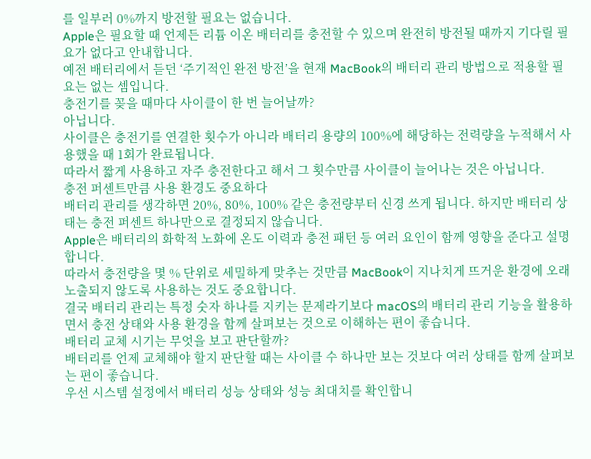를 일부러 0%까지 방전할 필요는 없습니다.
Apple은 필요할 때 언제든 리튬 이온 배터리를 충전할 수 있으며 완전히 방전될 때까지 기다릴 필요가 없다고 안내합니다.
예전 배터리에서 듣던 ‘주기적인 완전 방전’을 현재 MacBook의 배터리 관리 방법으로 적용할 필요는 없는 셈입니다.
충전기를 꽂을 때마다 사이클이 한 번 늘어날까?
아닙니다.
사이클은 충전기를 연결한 횟수가 아니라 배터리 용량의 100%에 해당하는 전력량을 누적해서 사용했을 때 1회가 완료됩니다.
따라서 짧게 사용하고 자주 충전한다고 해서 그 횟수만큼 사이클이 늘어나는 것은 아닙니다.
충전 퍼센트만큼 사용 환경도 중요하다
배터리 관리를 생각하면 20%, 80%, 100% 같은 충전량부터 신경 쓰게 됩니다. 하지만 배터리 상태는 충전 퍼센트 하나만으로 결정되지 않습니다.
Apple은 배터리의 화학적 노화에 온도 이력과 충전 패턴 등 여러 요인이 함께 영향을 준다고 설명합니다.
따라서 충전량을 몇 % 단위로 세밀하게 맞추는 것만큼 MacBook이 지나치게 뜨거운 환경에 오래 노출되지 않도록 사용하는 것도 중요합니다.
결국 배터리 관리는 특정 숫자 하나를 지키는 문제라기보다 macOS의 배터리 관리 기능을 활용하면서 충전 상태와 사용 환경을 함께 살펴보는 것으로 이해하는 편이 좋습니다.
배터리 교체 시기는 무엇을 보고 판단할까?
배터리를 언제 교체해야 할지 판단할 때는 사이클 수 하나만 보는 것보다 여러 상태를 함께 살펴보는 편이 좋습니다.
우선 시스템 설정에서 배터리 성능 상태와 성능 최대치를 확인합니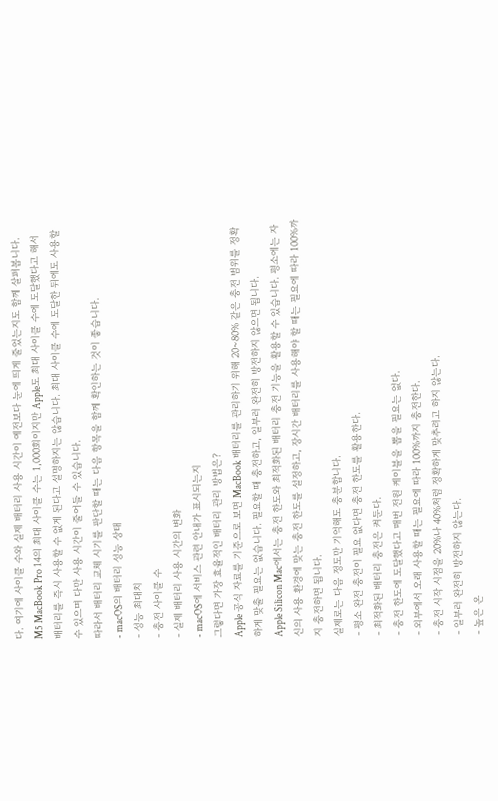다. 여기에 사이클 수와 실제 배터리 사용 시간이 예전보다 눈에 띄게 줄었는지도 함께 살펴봅니다.
M5 MacBook Pro 14의 최대 사이클 수는 1,000회이지만 Apple도 최대 사이클 수에 도달했다고 해서 배터리를 즉시 사용할 수 없게 된다고 설명하지는 않습니다. 최대 사이클 수에 도달한 뒤에도 사용할 수 있으며 다만 사용 시간이 줄어들 수 있습니다.
따라서 배터리 교체 시기를 판단할 때는 다음 항목을 함께 확인하는 것이 좋습니다.
- macOS의 배터리 성능 상태
- 성능 최대치
- 충전 사이클 수
- 실제 배터리 사용 시간의 변화
- macOS에 서비스 관련 안내가 표시되는지
그렇다면 가장 효율적인 배터리 관리 방법은?
Apple 공식 자료를 기준으로 보면 MacBook 배터리를 관리하기 위해 20~80% 같은 충전 범위를 정확하게 맞출 필요는 없습니다. 필요할 때 충전하고, 일부러 완전히 방전하지 않으면 됩니다.
Apple Silicon Mac에서는 충전 한도와 최적화된 배터리 충전 기능을 활용할 수 있습니다. 평소에는 자신의 사용 환경에 맞는 충전 한도를 설정하고, 장시간 배터리를 사용해야 할 때는 필요에 따라 100%까지 충전하면 됩니다.
실제로는 다음 정도만 기억해도 충분합니다.
- 평소 완전 충전이 필요 없다면 충전 한도를 활용한다.
- 최적화된 배터리 충전은 켜둔다.
- 충전 한도에 도달했다고 매번 전원 케이블을 뽑을 필요는 없다.
- 외부에서 오래 사용할 때는 필요에 따라 100%까지 충전한다.
- 충전 시작 시점을 20%나 40%처럼 정확하게 맞추려고 하지 않는다.
- 일부러 완전히 방전하지 않는다.
- 높은 온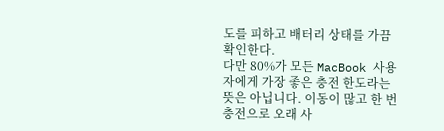도를 피하고 배터리 상태를 가끔 확인한다.
다만 80%가 모든 MacBook 사용자에게 가장 좋은 충전 한도라는 뜻은 아닙니다. 이동이 많고 한 번 충전으로 오래 사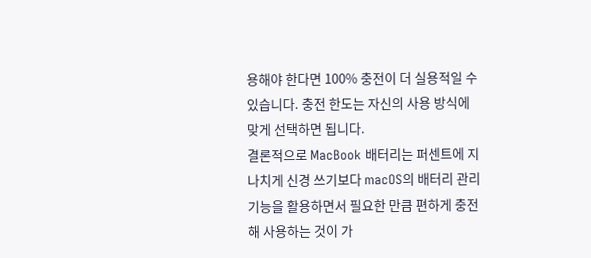용해야 한다면 100% 충전이 더 실용적일 수 있습니다. 충전 한도는 자신의 사용 방식에 맞게 선택하면 됩니다.
결론적으로 MacBook 배터리는 퍼센트에 지나치게 신경 쓰기보다 macOS의 배터리 관리 기능을 활용하면서 필요한 만큼 편하게 충전해 사용하는 것이 가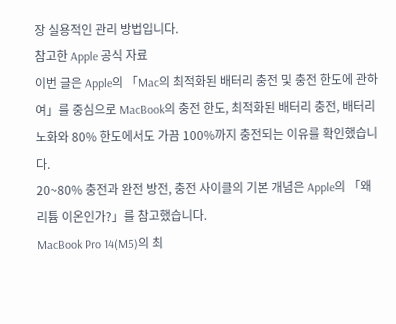장 실용적인 관리 방법입니다.
참고한 Apple 공식 자료
이번 글은 Apple의 「Mac의 최적화된 배터리 충전 및 충전 한도에 관하여」를 중심으로 MacBook의 충전 한도, 최적화된 배터리 충전, 배터리 노화와 80% 한도에서도 가끔 100%까지 충전되는 이유를 확인했습니다.
20~80% 충전과 완전 방전, 충전 사이클의 기본 개념은 Apple의 「왜 리튬 이온인가?」를 참고했습니다.
MacBook Pro 14(M5)의 최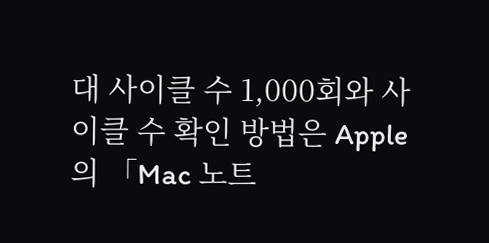대 사이클 수 1,000회와 사이클 수 확인 방법은 Apple의 「Mac 노트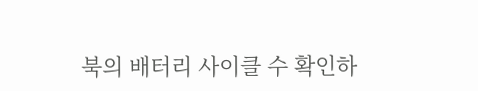북의 배터리 사이클 수 확인하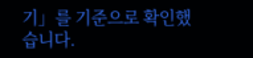기」를 기준으로 확인했습니다.